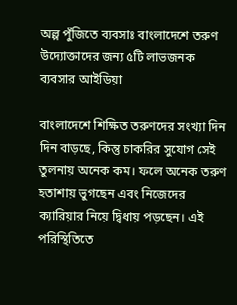অল্প পুঁজিতে ব্যবসাঃ বাংলাদেশে তরুণ উদ্যোক্তাদের জন্য ৫টি লাভজনক ব্যবসার আইডিয়া

বাংলাদেশে শিক্ষিত তরুণদের সংখ্যা দিন দিন বাড়ছে, কিন্তু চাকরির সুযোগ সেই তুলনায় অনেক কম। ফলে অনেক তরুণ হতাশায় ভুগছেন এবং নিজেদের ক্যারিয়ার নিয়ে দ্বিধায় পড়ছেন। এই পরিস্থিতিতে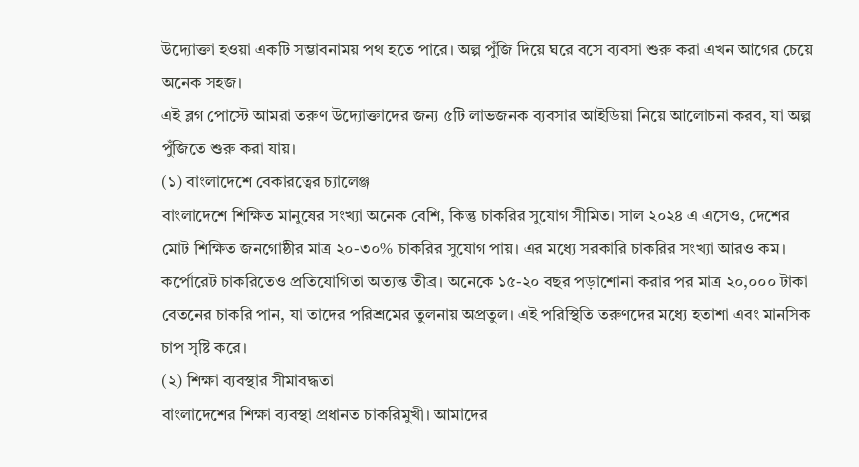উদ্যোক্তা হওয়া একটি সম্ভাবনাময় পথ হতে পারে। অল্প পুঁজি দিয়ে ঘরে বসে ব্যবসা শুরু করা এখন আগের চেয়ে অনেক সহজ।
এই ব্লগ পোস্টে আমরা তরুণ উদ্যোক্তাদের জন্য ৫টি লাভজনক ব্যবসার আইডিয়া নিয়ে আলোচনা করব, যা অল্প পুঁজিতে শুরু করা যায়।
(১) বাংলাদেশে বেকারত্বের চ্যালেঞ্জ
বাংলাদেশে শিক্ষিত মানুষের সংখ্যা অনেক বেশি, কিন্তু চাকরির সুযোগ সীমিত। সাল ২০২৪ এ এসেও, দেশের মোট শিক্ষিত জনগোষ্ঠীর মাত্র ২০-৩০% চাকরির সুযোগ পায়। এর মধ্যে সরকারি চাকরির সংখ্যা আরও কম।
কর্পোরেট চাকরিতেও প্রতিযোগিতা অত্যন্ত তীব্র। অনেকে ১৫-২০ বছর পড়াশোনা করার পর মাত্র ২০,০০০ টাকা বেতনের চাকরি পান, যা তাদের পরিশ্রমের তুলনায় অপ্রতুল। এই পরিস্থিতি তরুণদের মধ্যে হতাশা এবং মানসিক চাপ সৃষ্টি করে।
(২) শিক্ষা ব্যবস্থার সীমাবদ্ধতা
বাংলাদেশের শিক্ষা ব্যবস্থা প্রধানত চাকরিমুখী। আমাদের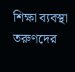শিক্ষা ব্যবস্থা তরুণদের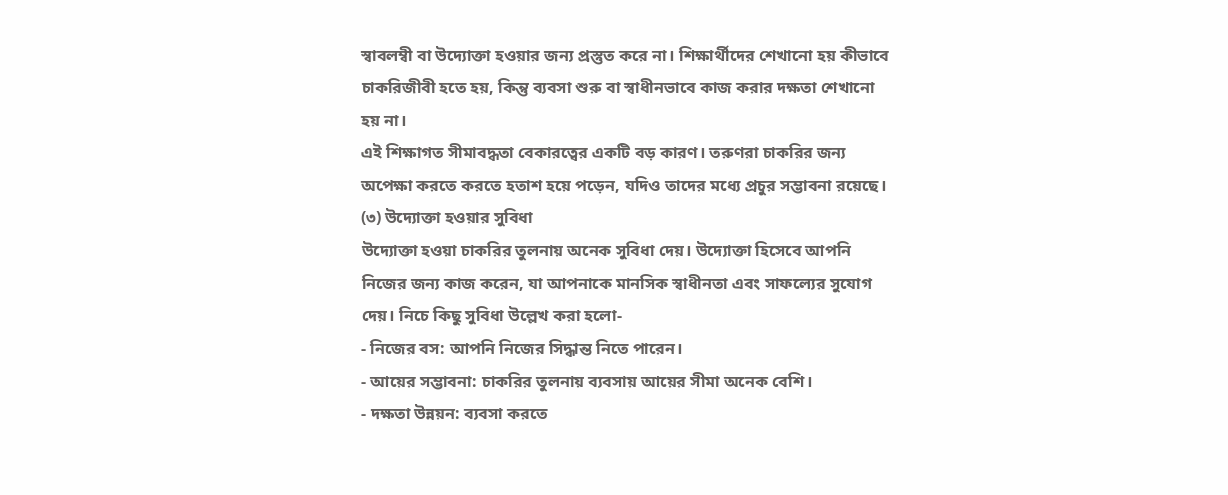স্বাবলম্বী বা উদ্যোক্তা হওয়ার জন্য প্রস্তুত করে না। শিক্ষার্থীদের শেখানো হয় কীভাবে চাকরিজীবী হতে হয়, কিন্তু ব্যবসা শুরু বা স্বাধীনভাবে কাজ করার দক্ষতা শেখানো হয় না।
এই শিক্ষাগত সীমাবদ্ধতা বেকারত্বের একটি বড় কারণ। তরুণরা চাকরির জন্য অপেক্ষা করতে করতে হতাশ হয়ে পড়েন, যদিও তাদের মধ্যে প্রচুর সম্ভাবনা রয়েছে।
(৩) উদ্যোক্তা হওয়ার সুবিধা
উদ্যোক্তা হওয়া চাকরির তুলনায় অনেক সুবিধা দেয়। উদ্যোক্তা হিসেবে আপনি নিজের জন্য কাজ করেন, যা আপনাকে মানসিক স্বাধীনতা এবং সাফল্যের সুযোগ দেয়। নিচে কিছু সুবিধা উল্লেখ করা হলো-
- নিজের বস: আপনি নিজের সিদ্ধান্ত নিতে পারেন।
- আয়ের সম্ভাবনা: চাকরির তুলনায় ব্যবসায় আয়ের সীমা অনেক বেশি।
- দক্ষতা উন্নয়ন: ব্যবসা করতে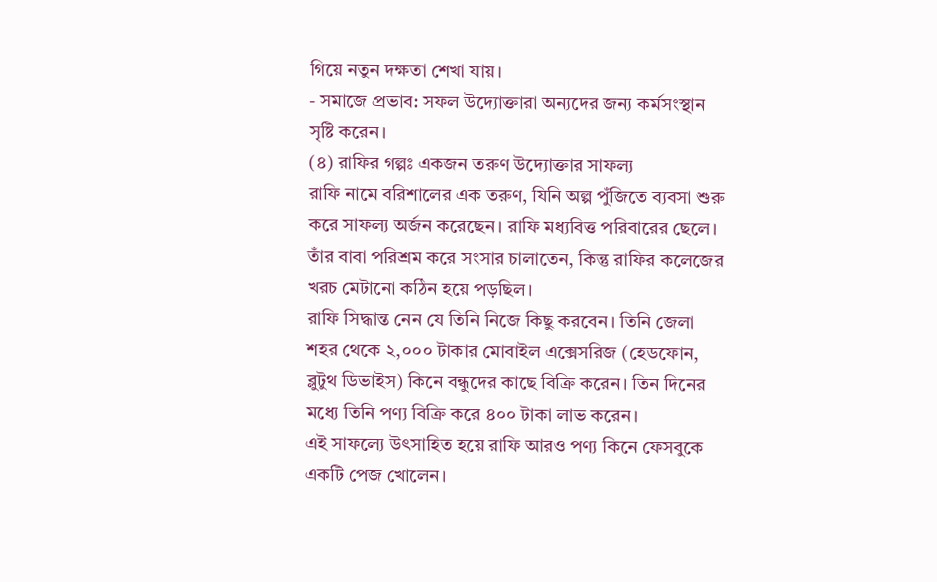গিয়ে নতুন দক্ষতা শেখা যায়।
- সমাজে প্রভাব: সফল উদ্যোক্তারা অন্যদের জন্য কর্মসংস্থান সৃষ্টি করেন।
(৪) রাফির গল্পঃ একজন তরুণ উদ্যোক্তার সাফল্য
রাফি নামে বরিশালের এক তরুণ, যিনি অল্প পুঁজিতে ব্যবসা শুরু করে সাফল্য অর্জন করেছেন। রাফি মধ্যবিত্ত পরিবারের ছেলে। তাঁর বাবা পরিশ্রম করে সংসার চালাতেন, কিন্তু রাফির কলেজের খরচ মেটানো কঠিন হয়ে পড়ছিল।
রাফি সিদ্ধান্ত নেন যে তিনি নিজে কিছু করবেন। তিনি জেলা শহর থেকে ২,০০০ টাকার মোবাইল এক্সেসরিজ (হেডফোন, ব্লুটুথ ডিভাইস) কিনে বন্ধুদের কাছে বিক্রি করেন। তিন দিনের মধ্যে তিনি পণ্য বিক্রি করে ৪০০ টাকা লাভ করেন।
এই সাফল্যে উৎসাহিত হয়ে রাফি আরও পণ্য কিনে ফেসবুকে একটি পেজ খোলেন।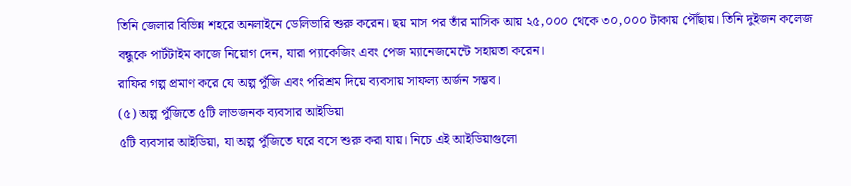তিনি জেলার বিভিন্ন শহরে অনলাইনে ডেলিভারি শুরু করেন। ছয় মাস পর তাঁর মাসিক আয় ২৫,০০০ থেকে ৩০,০০০ টাকায় পৌঁছায়। তিনি দুইজন কলেজ বন্ধুকে পার্টটাইম কাজে নিয়োগ দেন, যারা প্যাকেজিং এবং পেজ ম্যানেজমেন্টে সহায়তা করেন।
রাফির গল্প প্রমাণ করে যে অল্প পুঁজি এবং পরিশ্রম দিয়ে ব্যবসায় সাফল্য অর্জন সম্ভব।
(৫) অল্প পুঁজিতে ৫টি লাভজনক ব্যবসার আইডিয়া
৫টি ব্যবসার আইডিয়া, যা অল্প পুঁজিতে ঘরে বসে শুরু করা যায়। নিচে এই আইডিয়াগুলো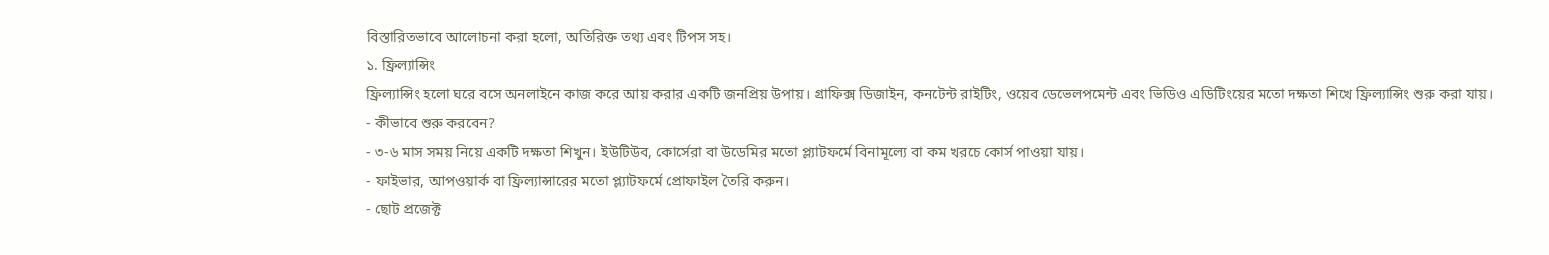বিস্তারিতভাবে আলোচনা করা হলো, অতিরিক্ত তথ্য এবং টিপস সহ।
১. ফ্রিল্যান্সিং
ফ্রিল্যান্সিং হলো ঘরে বসে অনলাইনে কাজ করে আয় করার একটি জনপ্রিয় উপায়। গ্রাফিক্স ডিজাইন, কনটেন্ট রাইটিং, ওয়েব ডেভেলপমেন্ট এবং ভিডিও এডিটিংয়ের মতো দক্ষতা শিখে ফ্রিল্যান্সিং শুরু করা যায়।
- কীভাবে শুরু করবেন?
- ৩-৬ মাস সময় নিয়ে একটি দক্ষতা শিখুন। ইউটিউব, কোর্সেরা বা উডেমির মতো প্ল্যাটফর্মে বিনামূল্যে বা কম খরচে কোর্স পাওয়া যায়।
- ফাইভার, আপওয়ার্ক বা ফ্রিল্যান্সারের মতো প্ল্যাটফর্মে প্রোফাইল তৈরি করুন।
- ছোট প্রজেক্ট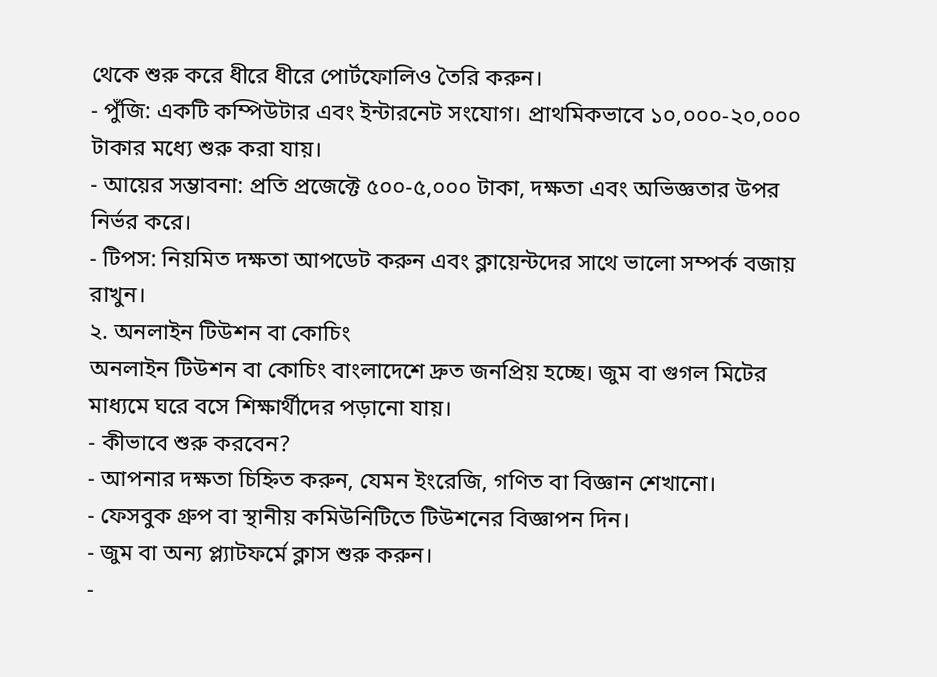থেকে শুরু করে ধীরে ধীরে পোর্টফোলিও তৈরি করুন।
- পুঁজি: একটি কম্পিউটার এবং ইন্টারনেট সংযোগ। প্রাথমিকভাবে ১০,০০০-২০,০০০ টাকার মধ্যে শুরু করা যায়।
- আয়ের সম্ভাবনা: প্রতি প্রজেক্টে ৫০০-৫,০০০ টাকা, দক্ষতা এবং অভিজ্ঞতার উপর নির্ভর করে।
- টিপস: নিয়মিত দক্ষতা আপডেট করুন এবং ক্লায়েন্টদের সাথে ভালো সম্পর্ক বজায় রাখুন।
২. অনলাইন টিউশন বা কোচিং
অনলাইন টিউশন বা কোচিং বাংলাদেশে দ্রুত জনপ্রিয় হচ্ছে। জুম বা গুগল মিটের মাধ্যমে ঘরে বসে শিক্ষার্থীদের পড়ানো যায়।
- কীভাবে শুরু করবেন?
- আপনার দক্ষতা চিহ্নিত করুন, যেমন ইংরেজি, গণিত বা বিজ্ঞান শেখানো।
- ফেসবুক গ্রুপ বা স্থানীয় কমিউনিটিতে টিউশনের বিজ্ঞাপন দিন।
- জুম বা অন্য প্ল্যাটফর্মে ক্লাস শুরু করুন।
-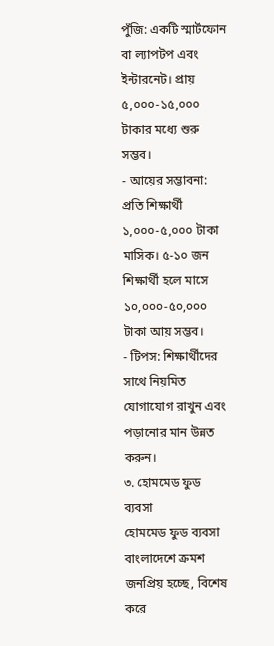পুঁজি: একটি স্মার্টফোন বা ল্যাপটপ এবং ইন্টারনেট। প্রায় ৫,০০০-১৫,০০০ টাকার মধ্যে শুরু সম্ভব।
- আয়ের সম্ভাবনা: প্রতি শিক্ষার্থী ১,০০০-৫,০০০ টাকা মাসিক। ৫-১০ জন শিক্ষার্থী হলে মাসে ১০,০০০-৫০,০০০ টাকা আয় সম্ভব।
- টিপস: শিক্ষার্থীদের সাথে নিয়মিত যোগাযোগ রাখুন এবং পড়ানোর মান উন্নত করুন।
৩. হোমমেড ফুড ব্যবসা
হোমমেড ফুড ব্যবসা বাংলাদেশে ক্রমশ জনপ্রিয় হচ্ছে, বিশেষ করে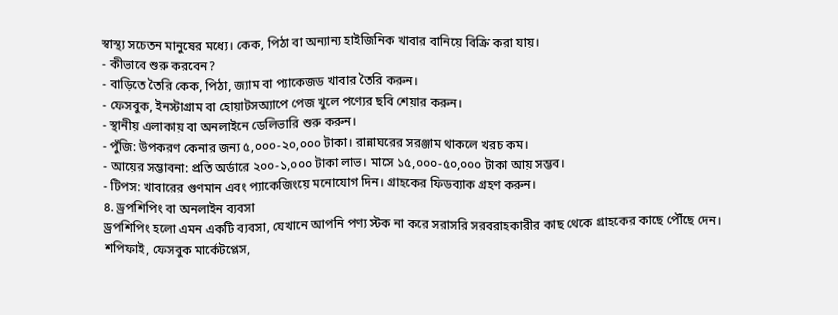স্বাস্থ্য সচেতন মানুষের মধ্যে। কেক, পিঠা বা অন্যান্য হাইজিনিক খাবার বানিয়ে বিক্রি করা যায়।
- কীভাবে শুরু করবেন?
- বাড়িতে তৈরি কেক, পিঠা, জ্যাম বা প্যাকেজড খাবার তৈরি করুন।
- ফেসবুক, ইনস্টাগ্রাম বা হোয়াটসঅ্যাপে পেজ খুলে পণ্যের ছবি শেয়ার করুন।
- স্থানীয় এলাকায় বা অনলাইনে ডেলিভারি শুরু করুন।
- পুঁজি: উপকরণ কেনার জন্য ৫,০০০-২০,০০০ টাকা। রান্নাঘরের সরঞ্জাম থাকলে খরচ কম।
- আয়ের সম্ভাবনা: প্রতি অর্ডারে ২০০-১,০০০ টাকা লাভ। মাসে ১৫,০০০-৫০,০০০ টাকা আয় সম্ভব।
- টিপস: খাবারের গুণমান এবং প্যাকেজিংয়ে মনোযোগ দিন। গ্রাহকের ফিডব্যাক গ্রহণ করুন।
৪. ড্রপশিপিং বা অনলাইন ব্যবসা
ড্রপশিপিং হলো এমন একটি ব্যবসা, যেখানে আপনি পণ্য স্টক না করে সরাসরি সরবরাহকারীর কাছ থেকে গ্রাহকের কাছে পৌঁছে দেন। শপিফাই, ফেসবুক মার্কেটপ্লেস,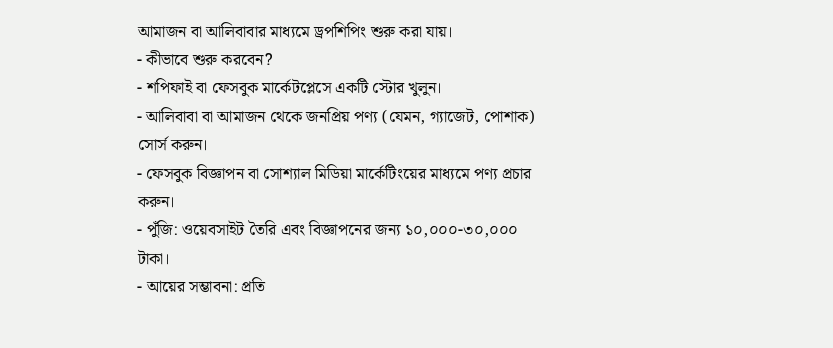আমাজন বা আলিবাবার মাধ্যমে ড্রপশিপিং শুরু করা যায়।
- কীভাবে শুরু করবেন?
- শপিফাই বা ফেসবুক মার্কেটপ্লেসে একটি স্টোর খুলুন।
- আলিবাবা বা আমাজন থেকে জনপ্রিয় পণ্য (যেমন, গ্যাজেট, পোশাক) সোর্স করুন।
- ফেসবুক বিজ্ঞাপন বা সোশ্যাল মিডিয়া মার্কেটিংয়ের মাধ্যমে পণ্য প্রচার করুন।
- পুঁজি: ওয়েবসাইট তৈরি এবং বিজ্ঞাপনের জন্য ১০,০০০-৩০,০০০ টাকা।
- আয়ের সম্ভাবনা: প্রতি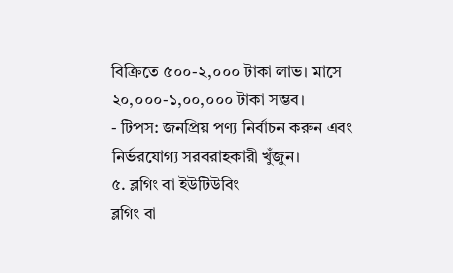বিক্রিতে ৫০০-২,০০০ টাকা লাভ। মাসে ২০,০০০-১,০০,০০০ টাকা সম্ভব।
- টিপস: জনপ্রিয় পণ্য নির্বাচন করুন এবং নির্ভরযোগ্য সরবরাহকারী খুঁজুন।
৫. ব্লগিং বা ইউটিউবিং
ব্লগিং বা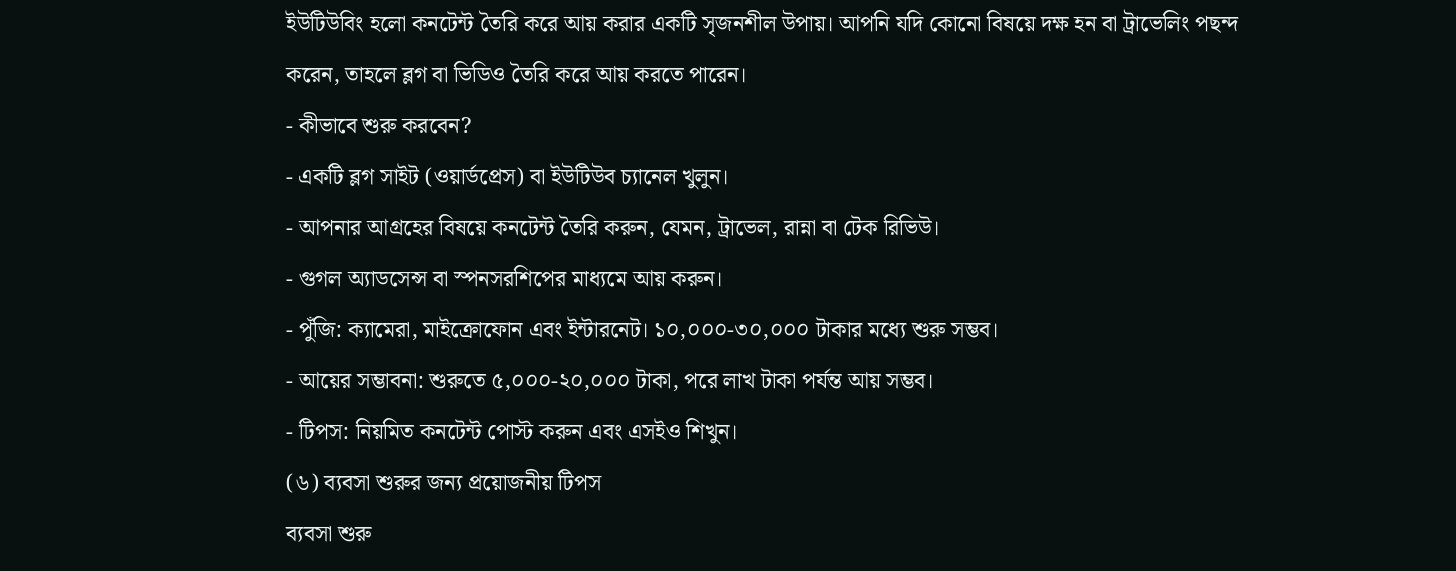ইউটিউবিং হলো কনটেন্ট তৈরি করে আয় করার একটি সৃজনশীল উপায়। আপনি যদি কোনো বিষয়ে দক্ষ হন বা ট্রাভেলিং পছন্দ করেন, তাহলে ব্লগ বা ভিডিও তৈরি করে আয় করতে পারেন।
- কীভাবে শুরু করবেন?
- একটি ব্লগ সাইট (ওয়ার্ডপ্রেস) বা ইউটিউব চ্যানেল খুলুন।
- আপনার আগ্রহের বিষয়ে কনটেন্ট তৈরি করুন, যেমন, ট্রাভেল, রান্না বা টেক রিভিউ।
- গুগল অ্যাডসেন্স বা স্পনসরশিপের মাধ্যমে আয় করুন।
- পুঁজি: ক্যামেরা, মাইক্রোফোন এবং ইন্টারনেট। ১০,০০০-৩০,০০০ টাকার মধ্যে শুরু সম্ভব।
- আয়ের সম্ভাবনা: শুরুতে ৫,০০০-২০,০০০ টাকা, পরে লাখ টাকা পর্যন্ত আয় সম্ভব।
- টিপস: নিয়মিত কনটেন্ট পোস্ট করুন এবং এসইও শিখুন।
(৬) ব্যবসা শুরুর জন্য প্রয়োজনীয় টিপস
ব্যবসা শুরু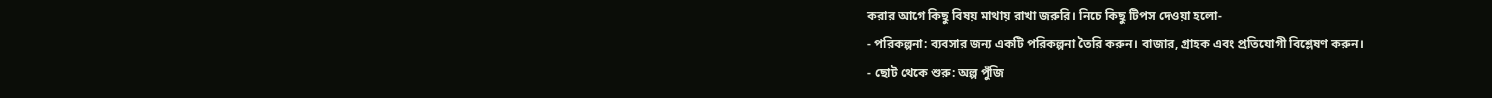করার আগে কিছু বিষয় মাথায় রাখা জরুরি। নিচে কিছু টিপস দেওয়া হলো-
- পরিকল্পনা: ব্যবসার জন্য একটি পরিকল্পনা তৈরি করুন। বাজার, গ্রাহক এবং প্রতিযোগী বিশ্লেষণ করুন।
- ছোট থেকে শুরু: অল্প পুঁজি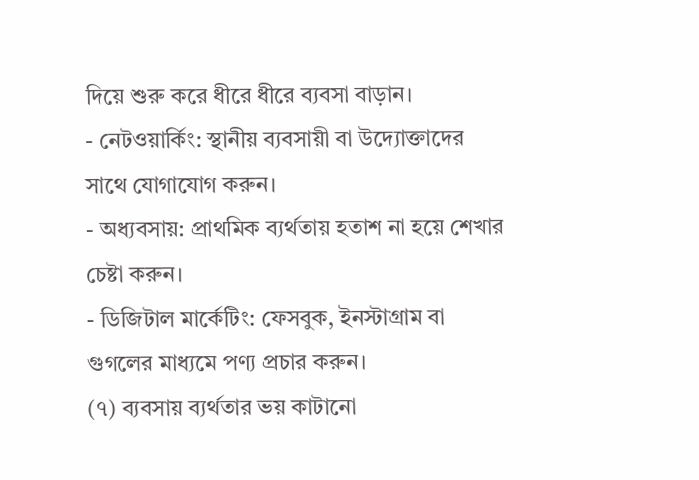দিয়ে শুরু করে ধীরে ধীরে ব্যবসা বাড়ান।
- নেটওয়ার্কিং: স্থানীয় ব্যবসায়ী বা উদ্যোক্তাদের সাথে যোগাযোগ করুন।
- অধ্যবসায়: প্রাথমিক ব্যর্থতায় হতাশ না হয়ে শেখার চেষ্টা করুন।
- ডিজিটাল মার্কেটিং: ফেসবুক, ইনস্টাগ্রাম বা গুগলের মাধ্যমে পণ্য প্রচার করুন।
(৭) ব্যবসায় ব্যর্থতার ভয় কাটানো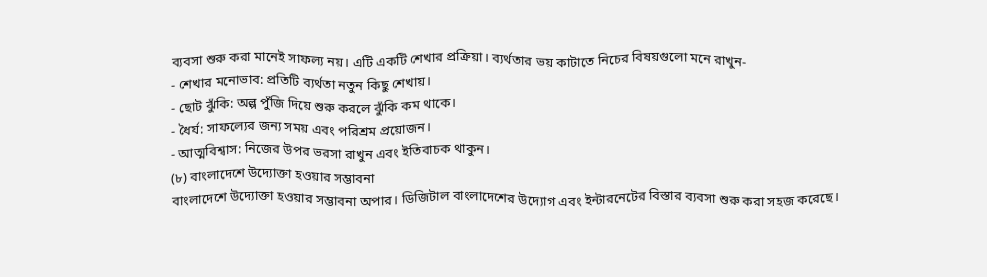ব্যবসা শুরু করা মানেই সাফল্য নয়। এটি একটি শেখার প্রক্রিয়া। ব্যর্থতার ভয় কাটাতে নিচের বিষয়গুলো মনে রাখুন-
- শেখার মনোভাব: প্রতিটি ব্যর্থতা নতুন কিছু শেখায়।
- ছোট ঝুঁকি: অল্প পুঁজি দিয়ে শুরু করলে ঝুঁকি কম থাকে।
- ধৈর্য: সাফল্যের জন্য সময় এবং পরিশ্রম প্রয়োজন।
- আত্মবিশ্বাস: নিজের উপর ভরসা রাখুন এবং ইতিবাচক থাকুন।
(৮) বাংলাদেশে উদ্যোক্তা হওয়ার সম্ভাবনা
বাংলাদেশে উদ্যোক্তা হওয়ার সম্ভাবনা অপার। ডিজিটাল বাংলাদেশের উদ্যোগ এবং ইন্টারনেটের বিস্তার ব্যবসা শুরু করা সহজ করেছে।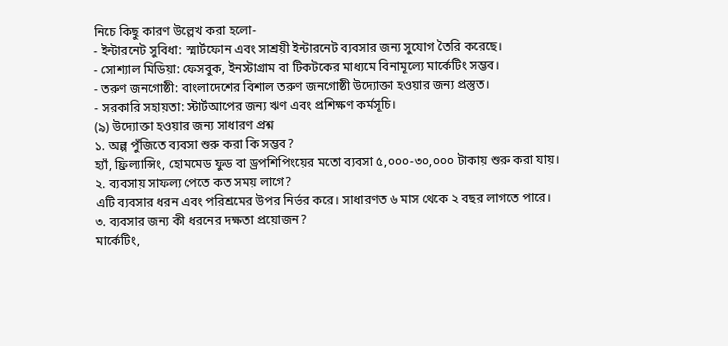নিচে কিছু কারণ উল্লেখ করা হলো-
- ইন্টারনেট সুবিধা: স্মার্টফোন এবং সাশ্রয়ী ইন্টারনেট ব্যবসার জন্য সুযোগ তৈরি করেছে।
- সোশ্যাল মিডিয়া: ফেসবুক, ইনস্টাগ্রাম বা টিকটকের মাধ্যমে বিনামূল্যে মার্কেটিং সম্ভব।
- তরুণ জনগোষ্ঠী: বাংলাদেশের বিশাল তরুণ জনগোষ্ঠী উদ্যোক্তা হওয়ার জন্য প্রস্তুত।
- সরকারি সহায়তা: স্টার্টআপের জন্য ঋণ এবং প্রশিক্ষণ কর্মসূচি।
(৯) উদ্যোক্তা হওয়ার জন্য সাধারণ প্রশ্ন
১. অল্প পুঁজিতে ব্যবসা শুরু করা কি সম্ভব?
হ্যাঁ, ফ্রিল্যান্সিং, হোমমেড ফুড বা ড্রপশিপিংয়ের মতো ব্যবসা ৫,০০০-৩০,০০০ টাকায় শুরু করা যায়।
২. ব্যবসায় সাফল্য পেতে কত সময় লাগে?
এটি ব্যবসার ধরন এবং পরিশ্রমের উপর নির্ভর করে। সাধারণত ৬ মাস থেকে ২ বছর লাগতে পারে।
৩. ব্যবসার জন্য কী ধরনের দক্ষতা প্রয়োজন?
মার্কেটিং,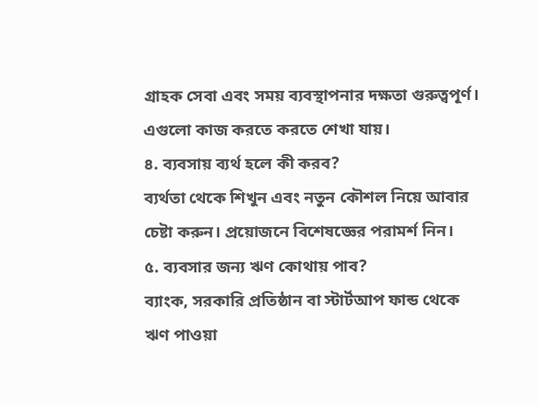গ্রাহক সেবা এবং সময় ব্যবস্থাপনার দক্ষতা গুরুত্বপূর্ণ। এগুলো কাজ করতে করতে শেখা যায়।
৪. ব্যবসায় ব্যর্থ হলে কী করব?
ব্যর্থতা থেকে শিখুন এবং নতুন কৌশল নিয়ে আবার চেষ্টা করুন। প্রয়োজনে বিশেষজ্ঞের পরামর্শ নিন।
৫. ব্যবসার জন্য ঋণ কোথায় পাব?
ব্যাংক, সরকারি প্রতিষ্ঠান বা স্টার্টআপ ফান্ড থেকে ঋণ পাওয়া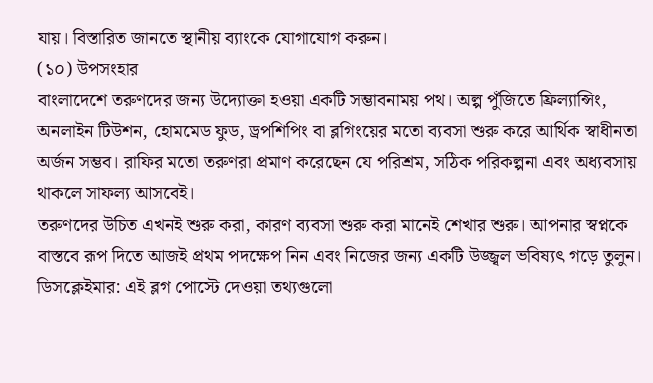যায়। বিস্তারিত জানতে স্থানীয় ব্যাংকে যোগাযোগ করুন।
(১০) উপসংহার
বাংলাদেশে তরুণদের জন্য উদ্যোক্তা হওয়া একটি সম্ভাবনাময় পথ। অল্প পুঁজিতে ফ্রিল্যান্সিং, অনলাইন টিউশন, হোমমেড ফুড, ড্রপশিপিং বা ব্লগিংয়ের মতো ব্যবসা শুরু করে আর্থিক স্বাধীনতা অর্জন সম্ভব। রাফির মতো তরুণরা প্রমাণ করেছেন যে পরিশ্রম, সঠিক পরিকল্পনা এবং অধ্যবসায় থাকলে সাফল্য আসবেই।
তরুণদের উচিত এখনই শুরু করা, কারণ ব্যবসা শুরু করা মানেই শেখার শুরু। আপনার স্বপ্নকে বাস্তবে রূপ দিতে আজই প্রথম পদক্ষেপ নিন এবং নিজের জন্য একটি উজ্জ্বল ভবিষ্যৎ গড়ে তুলুন।
ডিসক্লেইমার: এই ব্লগ পোস্টে দেওয়া তথ্যগুলো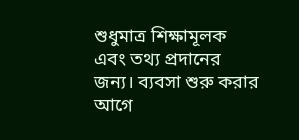শুধুমাত্র শিক্ষামূলক এবং তথ্য প্রদানের জন্য। ব্যবসা শুরু করার আগে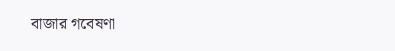বাজার গবেষণা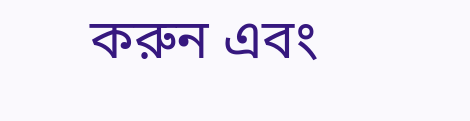করুন এবং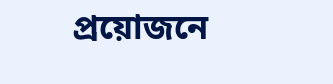প্রয়োজনে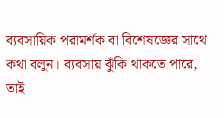ব্যবসায়িক পরামর্শক বা বিশেষজ্ঞের সাথে কথা বলুন। ব্যবসায় ঝুঁকি থাকতে পারে, তাই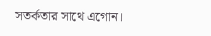সতর্কতার সাথে এগোন।